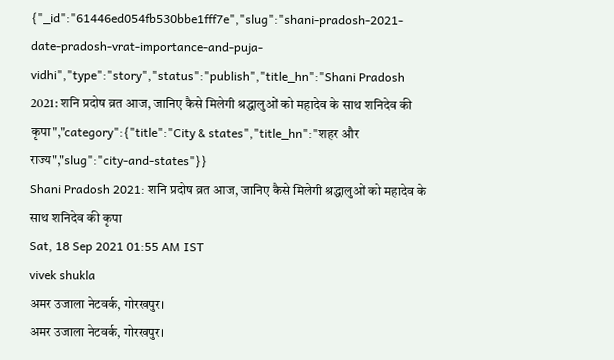{"_id":"61446ed054fb530bbe1fff7e","slug":"shani-pradosh-2021-date-pradosh-vrat-importance-and-puja-vidhi","type":"story","status":"publish","title_hn":"Shani Pradosh 2021: शनि प्रदोष व्रत आज, जानिए कैसे मिलेगी श्रद्धालुओं को महादेव के साथ शनिदेव की कृपा","category":{"title":"City & states","title_hn":"शहर और राज्य","slug":"city-and-states"}}
Shani Pradosh 2021: शनि प्रदोष व्रत आज, जानिए कैसे मिलेगी श्रद्धालुओं को महादेव के साथ शनिदेव की कृपा
Sat, 18 Sep 2021 01:55 AM IST
vivek shukla
अमर उजाला नेटवर्क, गोरखपुर।
अमर उजाला नेटवर्क, गोरखपुर।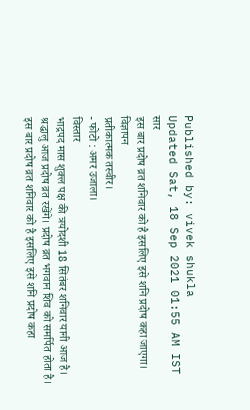Published by: vivek shukla
Updated Sat, 18 Sep 2021 01:55 AM IST
सार
इस बार प्रदोष व्रत शनिवार को है इसलिए इसे शनि प्रदोष कहा जाएगा।
विज्ञापन
प्रतीकात्मक तस्वीर।
- फोटो : अमर उजाला।
विस्तार
भाद्रपद मास शुक्ल पक्ष की त्रयोदशी 18 सितंबर शनिवार यानी आज है। श्रद्धालु आज प्रदोष व्रत रखेंगे। प्रदोष व्रत भगवान शिव को समर्पित होता है। इस बार प्रदोष व्रत शनिवार को है इसलिए इसे शनि प्रदोष कहा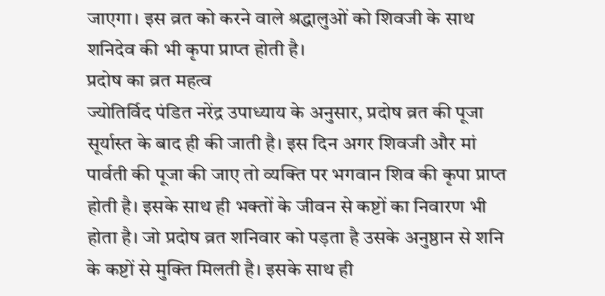जाएगा। इस व्रत को करने वाले श्रद्धालुओं को शिवजी के साथ शनिदेव की भी कृपा प्राप्त होती है।
प्रदोष का व्रत महत्व
ज्योतिर्विद पंडित नरेंद्र उपाध्याय के अनुसार, प्रदोष व्रत की पूजा सूर्यास्त के बाद ही की जाती है। इस दिन अगर शिवजी और मां पार्वती की पूजा की जाए तो व्यक्ति पर भगवान शिव की कृपा प्राप्त होती है। इसके साथ ही भक्तों के जीवन से कष्टों का निवारण भी होता है। जो प्रदोष व्रत शनिवार को पड़ता है उसके अनुष्ठान से शनि के कष्टों से मुक्ति मिलती है। इसके साथ ही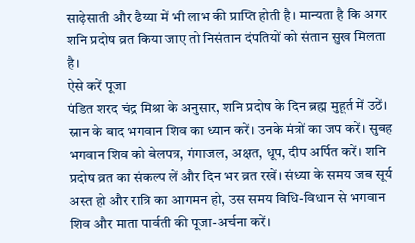साढ़ेसाती और ढैय्या में भी लाभ की प्राप्ति होती है। मान्यता है कि अगर शनि प्रदोष व्रत किया जाए तो निसंतान दंपतियों को संतान सुख मिलता है।
ऐसे करें पूजा
पंडित शरद चंद्र मिश्रा के अनुसार, शनि प्रदोष के दिन ब्रह्म मुहूर्त में उठें। स्नान के बाद भगवान शिव का ध्यान करें। उनके मंत्रों का जप करें। सुबह भगवान शिव को बेलपत्र, गंगाजल, अक्षत, धूप, दीप अर्पित करें। शनि प्रदोष व्रत का संकल्प लें और दिन भर व्रत रखें। संध्या के समय जब सूर्य अस्त हो और रात्रि का आगमन हो, उस समय विधि-विधान से भगवान शिव और माता पार्वती की पूजा-अर्चना करें।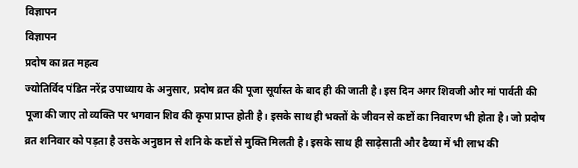विज्ञापन
विज्ञापन
प्रदोष का व्रत महत्व
ज्योतिर्विद पंडित नरेंद्र उपाध्याय के अनुसार, प्रदोष व्रत की पूजा सूर्यास्त के बाद ही की जाती है। इस दिन अगर शिवजी और मां पार्वती की पूजा की जाए तो व्यक्ति पर भगवान शिव की कृपा प्राप्त होती है। इसके साथ ही भक्तों के जीवन से कष्टों का निवारण भी होता है। जो प्रदोष व्रत शनिवार को पड़ता है उसके अनुष्ठान से शनि के कष्टों से मुक्ति मिलती है। इसके साथ ही साढ़ेसाती और ढैय्या में भी लाभ की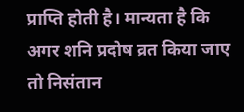प्राप्ति होती है। मान्यता है कि अगर शनि प्रदोष व्रत किया जाए तो निसंतान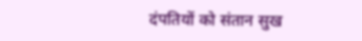दंपतियों को संतान सुख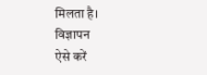मिलता है।
विज्ञापन
ऐसे करें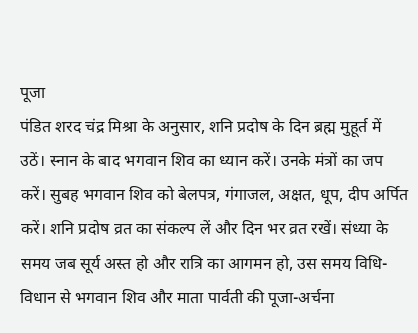पूजा
पंडित शरद चंद्र मिश्रा के अनुसार, शनि प्रदोष के दिन ब्रह्म मुहूर्त में उठें। स्नान के बाद भगवान शिव का ध्यान करें। उनके मंत्रों का जप करें। सुबह भगवान शिव को बेलपत्र, गंगाजल, अक्षत, धूप, दीप अर्पित करें। शनि प्रदोष व्रत का संकल्प लें और दिन भर व्रत रखें। संध्या के समय जब सूर्य अस्त हो और रात्रि का आगमन हो, उस समय विधि-विधान से भगवान शिव और माता पार्वती की पूजा-अर्चना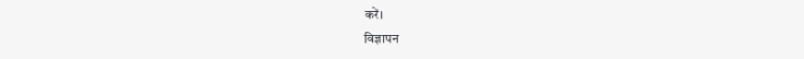करें।
विज्ञापन